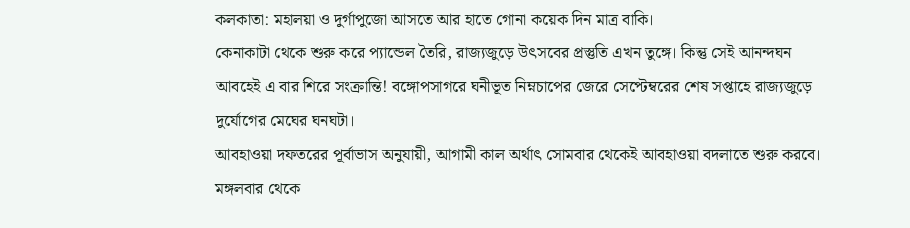কলকাতা: মহালয়া ও দুর্গাপুজো আসতে আর হাতে গোনা কয়েক দিন মাত্র বাকি।
কেনাকাটা থেকে শুরু করে প্যান্ডেল তৈরি, রাজ্যজুড়ে উৎসবের প্রস্তুতি এখন তুঙ্গে। কিন্তু সেই আনন্দঘন আবহেই এ বার শিরে সংক্রান্তি! বঙ্গোপসাগরে ঘনীভূত নিম্নচাপের জেরে সেপ্টেম্বরের শেষ সপ্তাহে রাজ্যজুড়ে দুর্যোগের মেঘের ঘনঘটা।
আবহাওয়া দফতরের পূর্বাভাস অনুযায়ী, আগামী কাল অর্থাৎ সোমবার থেকেই আবহাওয়া বদলাতে শুরু করবে। মঙ্গলবার থেকে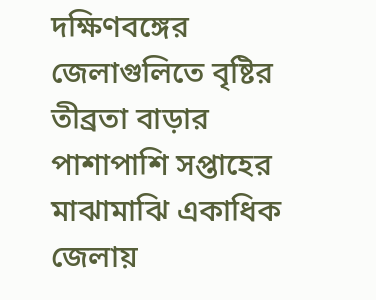দক্ষিণবঙ্গের জেলাগুলিতে বৃষ্টির তীব্রতা বাড়ার পাশাপাশি সপ্তাহের মাঝামাঝি একাধিক জেলায়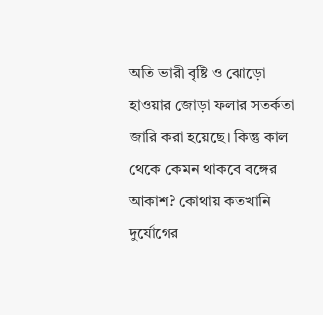অতি ভারী বৃষ্টি ও ঝোড়ো হাওয়ার জোড়া ফলার সতর্কতা জারি করা হয়েছে। কিন্তু কাল থেকে কেমন থাকবে বঙ্গের আকাশ? কোথায় কতখানি দুর্যোগের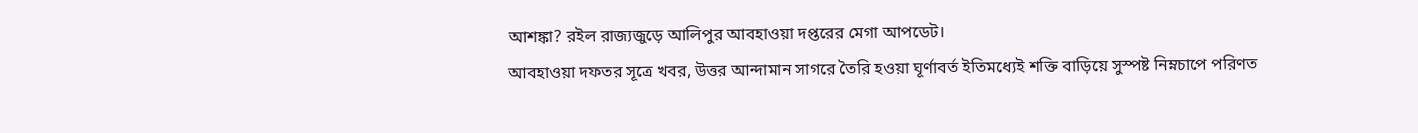আশঙ্কা? রইল রাজ্যজুড়ে আলিপুর আবহাওয়া দপ্তরের মেগা আপডেট।
আবহাওয়া দফতর সূত্রে খবর, উত্তর আন্দামান সাগরে তৈরি হওয়া ঘূর্ণাবর্ত ইতিমধ্যেই শক্তি বাড়িয়ে সুস্পষ্ট নিম্নচাপে পরিণত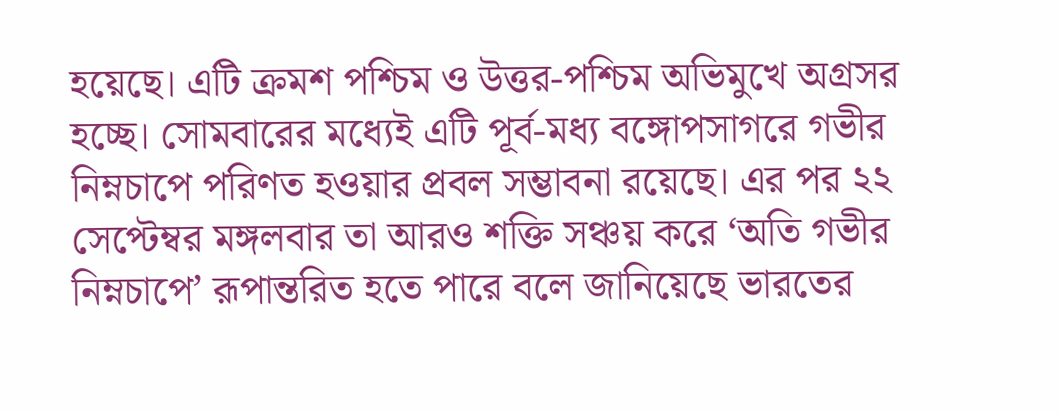হয়েছে। এটি ক্রমশ পশ্চিম ও উত্তর-পশ্চিম অভিমুখে অগ্রসর হচ্ছে। সোমবারের মধ্যেই এটি পূর্ব-মধ্য বঙ্গোপসাগরে গভীর নিম্নচাপে পরিণত হওয়ার প্রবল সম্ভাবনা রয়েছে। এর পর ২২ সেপ্টেম্বর মঙ্গলবার তা আরও শক্তি সঞ্চয় করে ‘অতি গভীর নিম্নচাপে’ রূপান্তরিত হতে পারে বলে জানিয়েছে ভারতের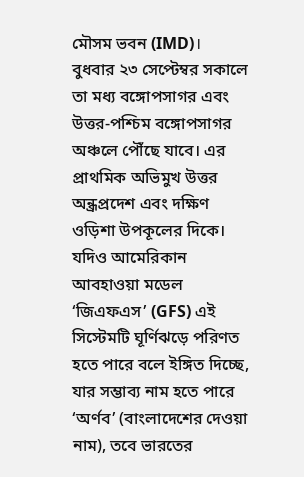মৌসম ভবন (IMD)।
বুধবার ২৩ সেপ্টেম্বর সকালে তা মধ্য বঙ্গোপসাগর এবং উত্তর-পশ্চিম বঙ্গোপসাগর অঞ্চলে পৌঁছে যাবে। এর প্রাথমিক অভিমুখ উত্তর অন্ধ্রপ্রদেশ এবং দক্ষিণ ওড়িশা উপকূলের দিকে। যদিও আমেরিকান আবহাওয়া মডেল ‘জিএফএস’ (GFS) এই সিস্টেমটি ঘূর্ণিঝড়ে পরিণত হতে পারে বলে ইঙ্গিত দিচ্ছে, যার সম্ভাব্য নাম হতে পারে ‘অর্ণব’ (বাংলাদেশের দেওয়া নাম), তবে ভারতের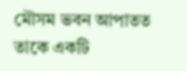মৌসম ভবন আপাতত তাকে একটি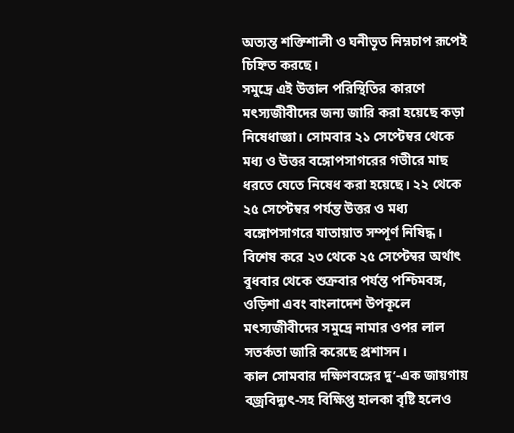অত্যন্ত শক্তিশালী ও ঘনীভূত নিম্নচাপ রূপেই চিহ্নিত করছে।
সমুদ্রে এই উত্তাল পরিস্থিতির কারণে মৎস্যজীবীদের জন্য জারি করা হয়েছে কড়া নিষেধাজ্ঞা। সোমবার ২১ সেপ্টেম্বর থেকে মধ্য ও উত্তর বঙ্গোপসাগরের গভীরে মাছ ধরতে যেতে নিষেধ করা হয়েছে। ২২ থেকে ২৫ সেপ্টেম্বর পর্যন্ত উত্তর ও মধ্য বঙ্গোপসাগরে যাতায়াত সম্পূর্ণ নিষিদ্ধ। বিশেষ করে ২৩ থেকে ২৫ সেপ্টেম্বর অর্থাৎ বুধবার থেকে শুক্রবার পর্যন্ত পশ্চিমবঙ্গ, ওড়িশা এবং বাংলাদেশ উপকূলে মৎস্যজীবীদের সমুদ্রে নামার ওপর লাল সতর্কতা জারি করেছে প্রশাসন।
কাল সোমবার দক্ষিণবঙ্গের দু’-এক জায়গায় বজ্রবিদ্যুৎ-সহ বিক্ষিপ্ত হালকা বৃষ্টি হলেও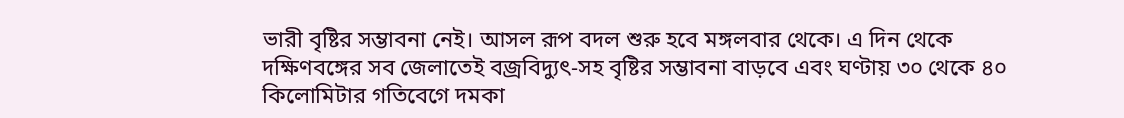ভারী বৃষ্টির সম্ভাবনা নেই। আসল রূপ বদল শুরু হবে মঙ্গলবার থেকে। এ দিন থেকে দক্ষিণবঙ্গের সব জেলাতেই বজ্রবিদ্যুৎ-সহ বৃষ্টির সম্ভাবনা বাড়বে এবং ঘণ্টায় ৩০ থেকে ৪০ কিলোমিটার গতিবেগে দমকা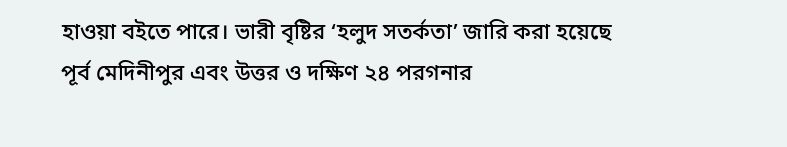হাওয়া বইতে পারে। ভারী বৃষ্টির ‘হলুদ সতর্কতা’ জারি করা হয়েছে পূর্ব মেদিনীপুর এবং উত্তর ও দক্ষিণ ২৪ পরগনার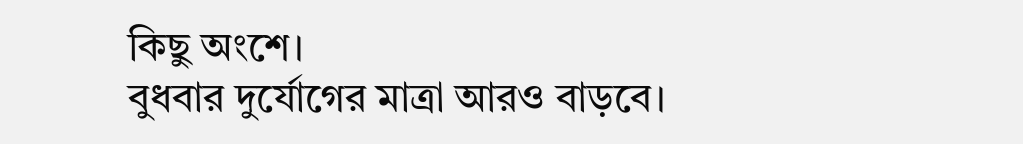কিছু অংশে।
বুধবার দুর্যোগের মাত্রা আরও বাড়বে।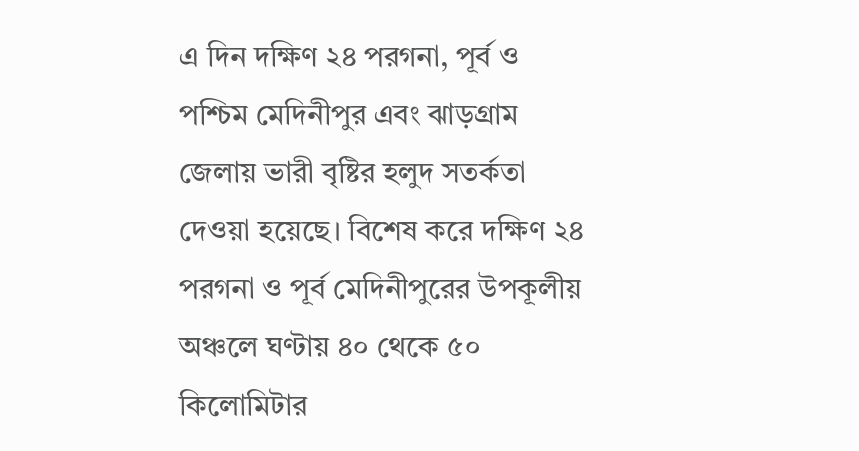এ দিন দক্ষিণ ২৪ পরগনা, পূর্ব ও পশ্চিম মেদিনীপুর এবং ঝাড়গ্রাম জেলায় ভারী বৃষ্টির হলুদ সতর্কতা দেওয়া হয়েছে। বিশেষ করে দক্ষিণ ২৪ পরগনা ও পূর্ব মেদিনীপুরের উপকূলীয় অঞ্চলে ঘণ্টায় ৪০ থেকে ৫০ কিলোমিটার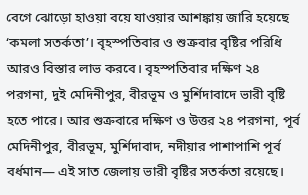বেগে ঝোড়ো হাওয়া বয়ে যাওয়ার আশঙ্কায় জারি হয়েছে ‘কমলা সতর্কতা’। বৃহস্পতিবার ও শুক্রবার বৃষ্টির পরিধি আরও বিস্তার লাভ করবে। বৃহস্পতিবার দক্ষিণ ২৪ পরগনা, দুই মেদিনীপুর, বীরভূম ও মুর্শিদাবাদে ভারী বৃষ্টি হতে পারে। আর শুক্রবারে দক্ষিণ ও উত্তর ২৪ পরগনা, পূর্ব মেদিনীপুর, বীরভূম, মুর্শিদাবাদ, নদীয়ার পাশাপাশি পূর্ব বর্ধমান— এই সাত জেলায় ভারী বৃষ্টির সতর্কতা রয়েছে।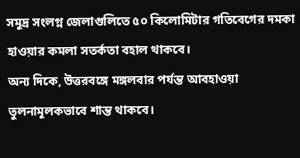সমুদ্র সংলগ্ন জেলাগুলিতে ৫০ কিলোমিটার গতিবেগের দমকা হাওয়ার কমলা সতর্কতা বহাল থাকবে।
অন্য দিকে, উত্তরবঙ্গে মঙ্গলবার পর্যন্ত আবহাওয়া তুলনামূলকভাবে শান্ত থাকবে।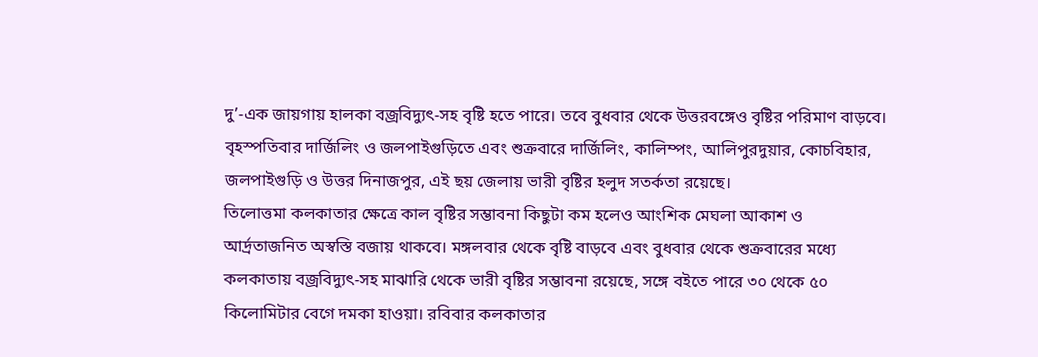দু’-এক জায়গায় হালকা বজ্রবিদ্যুৎ-সহ বৃষ্টি হতে পারে। তবে বুধবার থেকে উত্তরবঙ্গেও বৃষ্টির পরিমাণ বাড়বে। বৃহস্পতিবার দার্জিলিং ও জলপাইগুড়িতে এবং শুক্রবারে দার্জিলিং, কালিম্পং, আলিপুরদুয়ার, কোচবিহার, জলপাইগুড়ি ও উত্তর দিনাজপুর, এই ছয় জেলায় ভারী বৃষ্টির হলুদ সতর্কতা রয়েছে।
তিলোত্তমা কলকাতার ক্ষেত্রে কাল বৃষ্টির সম্ভাবনা কিছুটা কম হলেও আংশিক মেঘলা আকাশ ও আর্দ্রতাজনিত অস্বস্তি বজায় থাকবে। মঙ্গলবার থেকে বৃষ্টি বাড়বে এবং বুধবার থেকে শুক্রবারের মধ্যে কলকাতায় বজ্রবিদ্যুৎ-সহ মাঝারি থেকে ভারী বৃষ্টির সম্ভাবনা রয়েছে, সঙ্গে বইতে পারে ৩০ থেকে ৫০ কিলোমিটার বেগে দমকা হাওয়া। রবিবার কলকাতার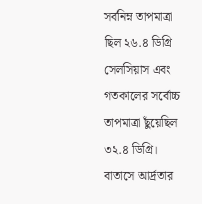সর্বনিম্ন তাপমাত্রা ছিল ২৬.৪ ডিগ্রি সেলসিয়াস এবং গতকালের সর্বোচ্চ তাপমাত্রা ছুঁয়েছিল ৩২.৪ ডিগ্রি। বাতাসে আর্দ্রতার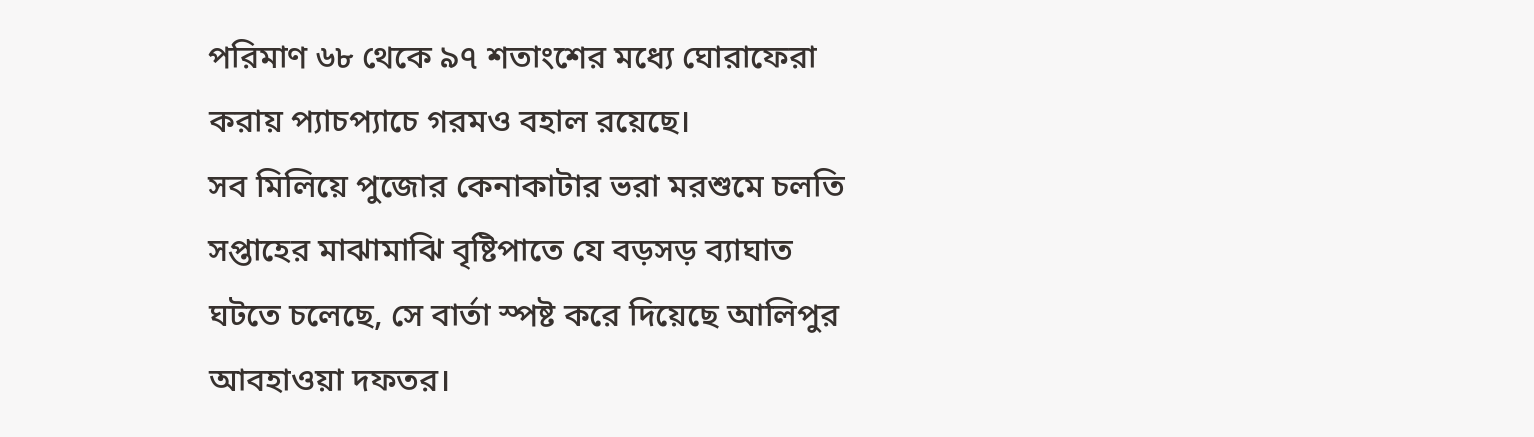পরিমাণ ৬৮ থেকে ৯৭ শতাংশের মধ্যে ঘোরাফেরা করায় প্যাচপ্যাচে গরমও বহাল রয়েছে।
সব মিলিয়ে পুজোর কেনাকাটার ভরা মরশুমে চলতি সপ্তাহের মাঝামাঝি বৃষ্টিপাতে যে বড়সড় ব্যাঘাত ঘটতে চলেছে, সে বার্তা স্পষ্ট করে দিয়েছে আলিপুর আবহাওয়া দফতর।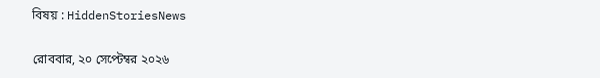বিষয় : HiddenStoriesNews

রোববার, ২০ সেপ্টেম্বর ২০২৬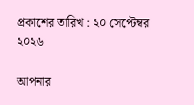প্রকাশের তারিখ : ২০ সেপ্টেম্বর ২০২৬

আপনার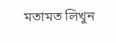মতামত লিখুন